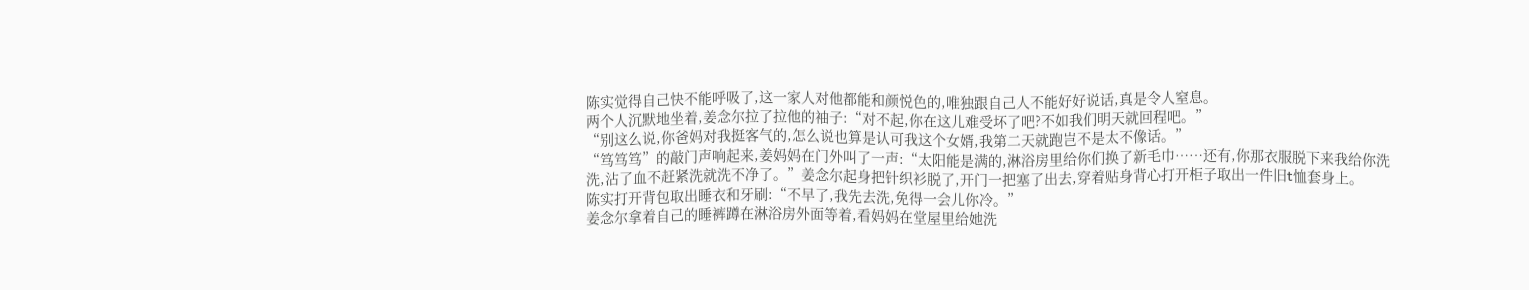陈实觉得自己快不能呼吸了,这一家人对他都能和颜悦色的,唯独跟自己人不能好好说话,真是令人窒息。
两个人沉默地坐着,姜念尔拉了拉他的袖子:“对不起,你在这儿难受坏了吧?不如我们明天就回程吧。”
“别这么说,你爸妈对我挺客气的,怎么说也算是认可我这个女婿,我第二天就跑岂不是太不像话。”
“笃笃笃”的敲门声响起来,姜妈妈在门外叫了一声:“太阳能是满的,淋浴房里给你们换了新毛巾……还有,你那衣服脱下来我给你洗洗,沾了血不赶紧洗就洗不净了。”姜念尔起身把针织衫脱了,开门一把塞了出去,穿着贴身背心打开柜子取出一件旧t恤套身上。
陈实打开背包取出睡衣和牙刷:“不早了,我先去洗,免得一会儿你冷。”
姜念尔拿着自己的睡裤蹲在淋浴房外面等着,看妈妈在堂屋里给她洗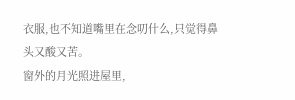衣服,也不知道嘴里在念叨什么,只觉得鼻头又酸又苦。
窗外的月光照进屋里,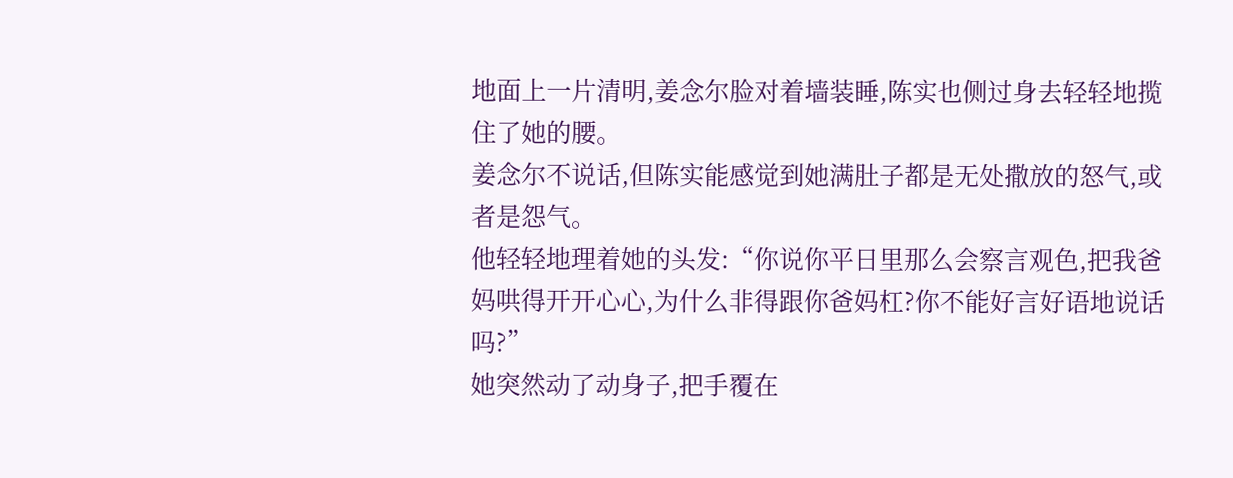地面上一片清明,姜念尔脸对着墙装睡,陈实也侧过身去轻轻地揽住了她的腰。
姜念尔不说话,但陈实能感觉到她满肚子都是无处撒放的怒气,或者是怨气。
他轻轻地理着她的头发:“你说你平日里那么会察言观色,把我爸妈哄得开开心心,为什么非得跟你爸妈杠?你不能好言好语地说话吗?”
她突然动了动身子,把手覆在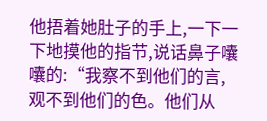他捂着她肚子的手上,一下一下地摸他的指节,说话鼻子囔囔的:“我察不到他们的言,观不到他们的色。他们从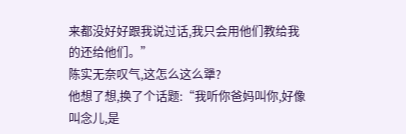来都没好好跟我说过话,我只会用他们教给我的还给他们。”
陈实无奈叹气,这怎么这么犟?
他想了想,换了个话题:“我听你爸妈叫你,好像叫念儿,是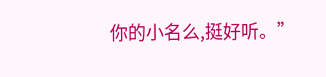你的小名么,挺好听。”